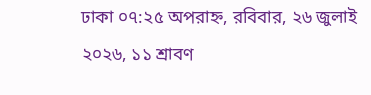ঢাকা ০৭:২৫ অপরাহ্ন, রবিবার, ২৬ জুলাই ২০২৬, ১১ শ্রাবণ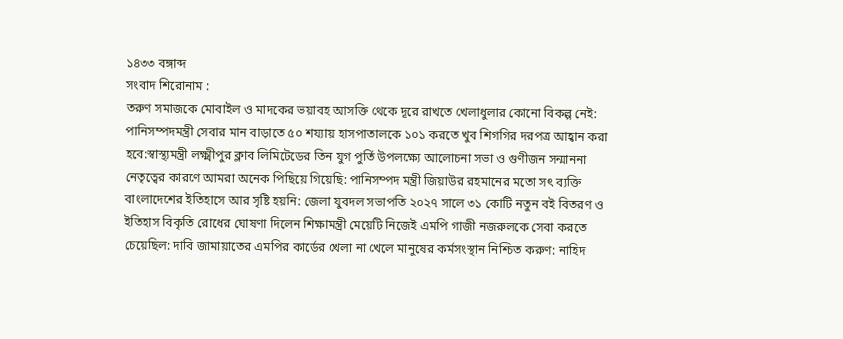১৪৩৩ বঙ্গাব্দ
সংবাদ শিরোনাম :
তরুণ সমাজকে মোবাইল ও মাদকের ভয়াবহ আসক্তি থেকে দূরে রাখতে খেলাধুলার কোনো বিকল্প নেই: পানিসম্পদমন্ত্রী সেবার মান বাড়াতে ৫০ শয্যায় হাসপাতালকে ১০১ করতে খুব শিগগির দরপত্র আহ্বান করা হবে:স্বাস্থ্যমন্ত্রী লক্ষ্মীপুর ক্লাব লিমিটেডের তিন যুগ পুর্তি উপলক্ষ্যে আলোচনা সভা ও গুণীজন সন্মাননা নেতৃত্বের কারণে আমরা অনেক পিছিয়ে গিয়েছি: পানিসম্পদ মন্ত্রী জিয়াউর রহমানের মতো সৎ ব্যক্তি বাংলাদেশের ইতিহাসে আর সৃষ্টি হয়নি: জেলা যুবদল সভাপতি ২০২৭ সালে ৩১ কোটি নতুন বই বিতরণ ও ইতিহাস বিকৃতি রোধের ঘোষণা দিলেন শিক্ষামন্ত্রী মেয়েটি নিজেই এমপি গাজী নজরুলকে সেবা করতে চেয়েছিল: দাবি জামায়াতের এমপির কার্ডের খেলা না খেলে মানুষের কর্মসংস্থান নিশ্চিত করুণ: নাহিদ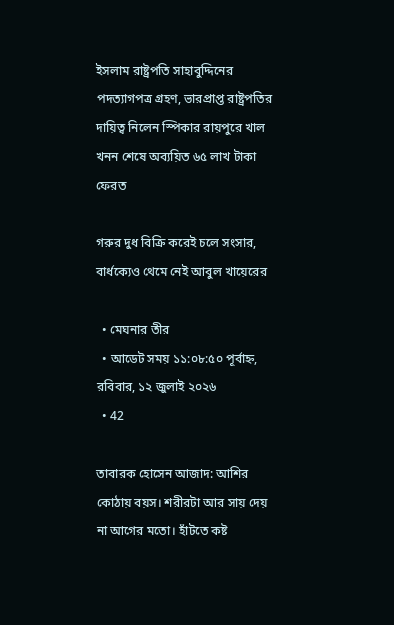ইসলাম রাষ্ট্রপতি সাহাবুদ্দিনের পদত্যাগপত্র গ্রহণ, ভারপ্রাপ্ত রাষ্ট্রপতির দায়িত্ব নিলেন স্পিকার রায়পুরে খাল খনন শেষে অব্যয়িত ৬৫ লাখ টাকা ফেরত

গরুর দুধ বিক্রি করেই চলে সংসার, বার্ধক্যেও থেমে নেই আবুল খায়েরের

  • মেঘনার তীর
  • আডেট সময় ১১:০৮:৫০ পূর্বাহ্ন, রবিবার, ১২ জুলাই ২০২৬
  • 42

তাবারক হোসেন আজাদ: আশির কোঠায় বয়স। শরীরটা আর সায় দেয় না আগের মতো। হাঁটতে কষ্ট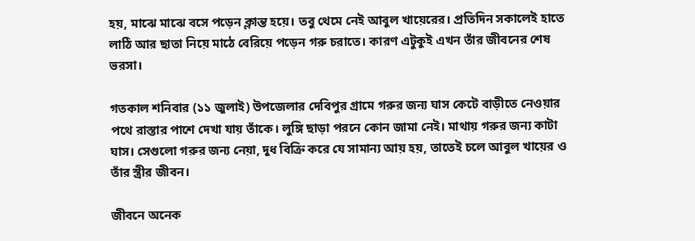হয়, মাঝে মাঝে বসে পড়েন ক্লান্ত হয়ে। তবু থেমে নেই আবুল খায়েরের। প্রতিদিন সকালেই হাতে লাঠি আর ছাতা নিয়ে মাঠে বেরিয়ে পড়েন গরু চরাতে। কারণ এটুকুই এখন তাঁর জীবনের শেষ ভরসা।

গতকাল শনিবার (১১ জুলাই) উপজেলার দেবিপুর গ্রামে গরুর জন্য ঘাস কেটে বাড়ীতে নেওয়ার পথে রাস্তার পাশে দেখা যায় তাঁকে। লুঙ্গি ছাড়া পরনে কোন জামা নেই। মাথায় গরুর জন্য কাটা ঘাস। সেগুলো গরুর জন্য নেয়া, দুধ বিক্রি করে যে সামান্য আয় হয়, তাতেই চলে আবুল খায়ের ও তাঁর স্ত্রীর জীবন।

জীবনে অনেক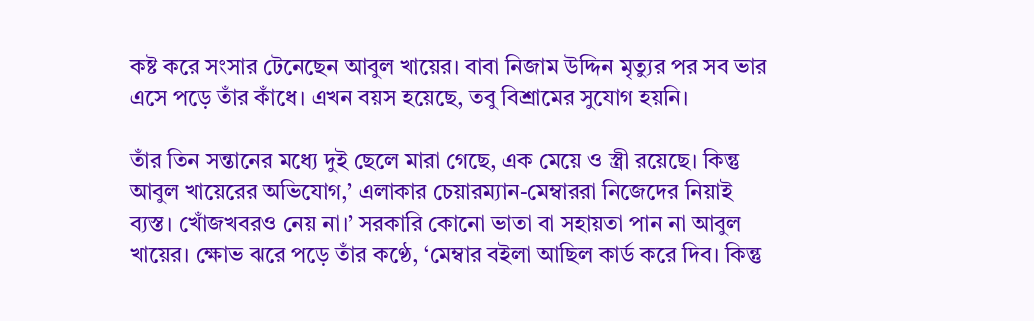কষ্ট করে সংসার টেনেছেন আবুল খায়ের। বাবা নিজাম উদ্দিন মৃত্যুর পর সব ভার এসে পড়ে তাঁর কাঁধে। এখন বয়স হয়েছে, তবু বিশ্রামের সুযোগ হয়নি।

তাঁর তিন সন্তানের মধ্যে দুই ছেলে মারা গেছে, এক মেয়ে ও স্ত্রী রয়েছে। কিন্তু আবুল খায়েরের অভিযোগ,’ এলাকার চেয়ারম্যান-মেম্বাররা নিজেদের নিয়াই ব্যস্ত। খোঁজখবরও নেয় না।’ সরকারি কোনো ভাতা বা সহায়তা পান না আবুল খায়ের। ক্ষোভ ঝরে পড়ে তাঁর কণ্ঠে, ‘মেম্বার বইলা আছিল কার্ড করে দিব। কিন্তু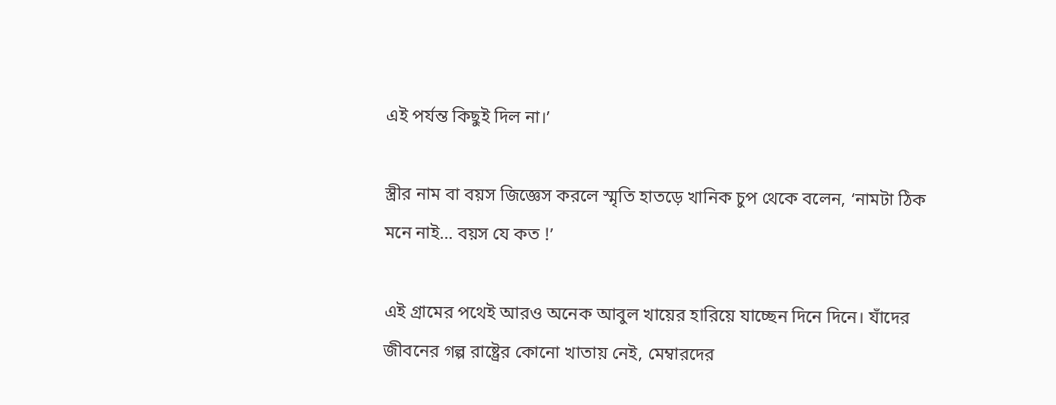এই পর্যন্ত কিছুই দিল না।’

স্ত্রীর নাম বা বয়স জিজ্ঞেস করলে স্মৃতি হাতড়ে খানিক চুপ থেকে বলেন, ‘নামটা ঠিক মনে নাই… বয়স যে কত !’

এই গ্রামের পথেই আরও অনেক আবুল খায়ের হারিয়ে যাচ্ছেন দিনে দিনে। যাঁদের জীবনের গল্প রাষ্ট্রের কোনো খাতায় নেই, মেম্বারদের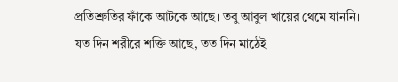প্রতিশ্রুতির ফাঁকে আটকে আছে। তবু আবুল খায়ের থেমে যাননি। যত দিন শরীরে শক্তি আছে, তত দিন মাঠেই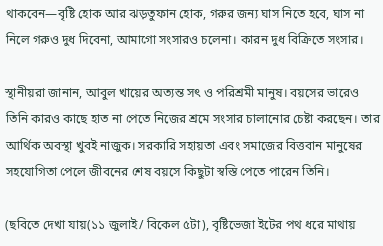থাকবেন—বৃষ্টি হোক আর ঝড়তুফান হোক, গরুর জন্য ঘাস নিতে হবে, ঘাস না নিলে গরুও দুধ দিবেনা, আমাগো সংসারও চলেনা। কারন দুধ বিক্রিতে সংসার।

স্থানীয়রা জানান, আবুল খায়ের অত্যন্ত সৎ ও পরিশ্রমী মানুষ। বয়সের ভারেও তিনি কারও কাছে হাত না পেতে নিজের শ্রমে সংসার চালানোর চেষ্টা করছেন। তার আর্থিক অবস্থা খুবই নাজুক। সরকারি সহায়তা এবং সমাজের বিত্তবান মানুষের সহযোগিতা পেলে জীবনের শেষ বয়সে কিছুটা স্বস্তি পেতে পারেন তিনি।

(ছবিতে দেখা যায়(১১ জুলাই/ বিকেল ৫টা), বৃষ্টিভেজা ইটের পথ ধরে মাথায়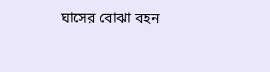ঘাসের বোঝা বহন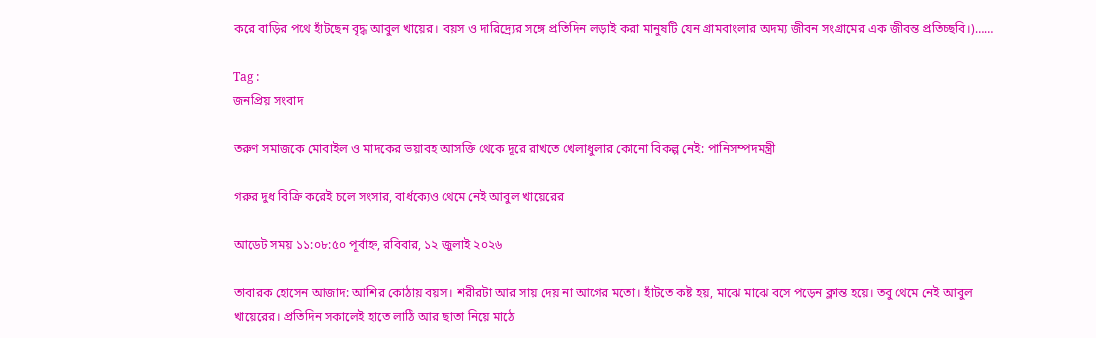করে বাড়ির পথে হাঁটছেন বৃদ্ধ আবুল খায়ের। বয়স ও দারিদ্র্যের সঙ্গে প্রতিদিন লড়াই করা মানুষটি যেন গ্রামবাংলার অদম্য জীবন সংগ্রামের এক জীবন্ত প্রতিচ্ছবি।)……

Tag :
জনপ্রিয় সংবাদ

তরুণ সমাজকে মোবাইল ও মাদকের ভয়াবহ আসক্তি থেকে দূরে রাখতে খেলাধুলার কোনো বিকল্প নেই: পানিসম্পদমন্ত্রী

গরুর দুধ বিক্রি করেই চলে সংসার, বার্ধক্যেও থেমে নেই আবুল খায়েরের

আডেট সময় ১১:০৮:৫০ পূর্বাহ্ন, রবিবার, ১২ জুলাই ২০২৬

তাবারক হোসেন আজাদ: আশির কোঠায় বয়স। শরীরটা আর সায় দেয় না আগের মতো। হাঁটতে কষ্ট হয়, মাঝে মাঝে বসে পড়েন ক্লান্ত হয়ে। তবু থেমে নেই আবুল খায়েরের। প্রতিদিন সকালেই হাতে লাঠি আর ছাতা নিয়ে মাঠে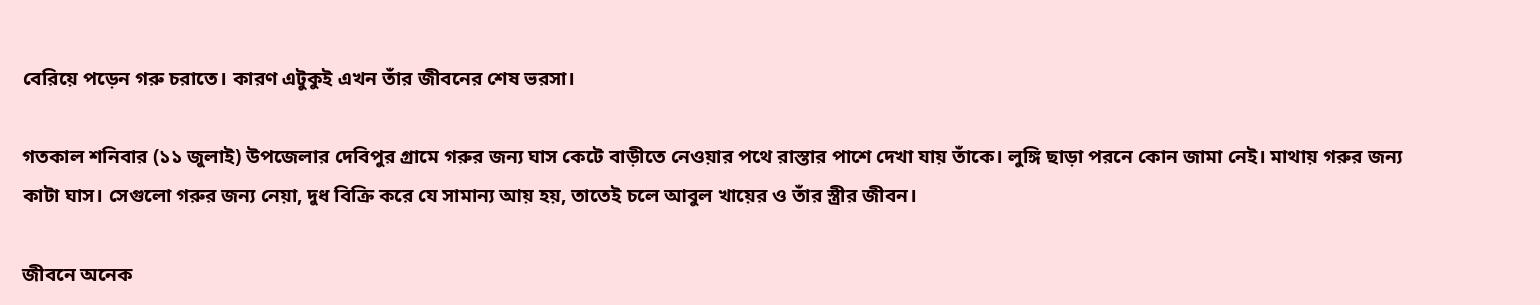বেরিয়ে পড়েন গরু চরাতে। কারণ এটুকুই এখন তাঁর জীবনের শেষ ভরসা।

গতকাল শনিবার (১১ জুলাই) উপজেলার দেবিপুর গ্রামে গরুর জন্য ঘাস কেটে বাড়ীতে নেওয়ার পথে রাস্তার পাশে দেখা যায় তাঁকে। লুঙ্গি ছাড়া পরনে কোন জামা নেই। মাথায় গরুর জন্য কাটা ঘাস। সেগুলো গরুর জন্য নেয়া, দুধ বিক্রি করে যে সামান্য আয় হয়, তাতেই চলে আবুল খায়ের ও তাঁর স্ত্রীর জীবন।

জীবনে অনেক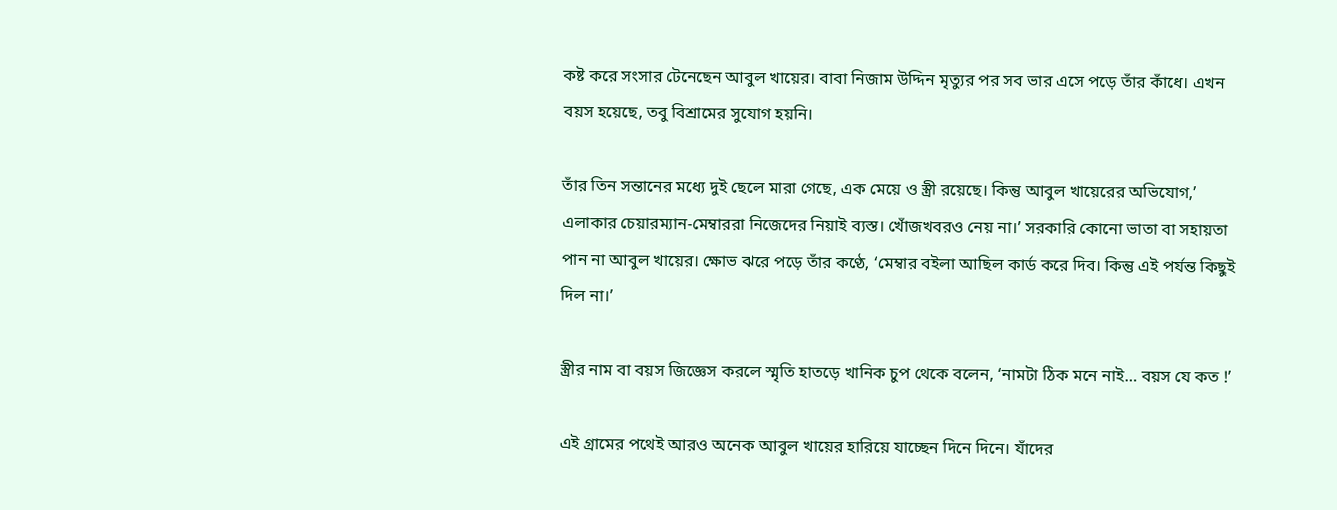কষ্ট করে সংসার টেনেছেন আবুল খায়ের। বাবা নিজাম উদ্দিন মৃত্যুর পর সব ভার এসে পড়ে তাঁর কাঁধে। এখন বয়স হয়েছে, তবু বিশ্রামের সুযোগ হয়নি।

তাঁর তিন সন্তানের মধ্যে দুই ছেলে মারা গেছে, এক মেয়ে ও স্ত্রী রয়েছে। কিন্তু আবুল খায়েরের অভিযোগ,’ এলাকার চেয়ারম্যান-মেম্বাররা নিজেদের নিয়াই ব্যস্ত। খোঁজখবরও নেয় না।’ সরকারি কোনো ভাতা বা সহায়তা পান না আবুল খায়ের। ক্ষোভ ঝরে পড়ে তাঁর কণ্ঠে, ‘মেম্বার বইলা আছিল কার্ড করে দিব। কিন্তু এই পর্যন্ত কিছুই দিল না।’

স্ত্রীর নাম বা বয়স জিজ্ঞেস করলে স্মৃতি হাতড়ে খানিক চুপ থেকে বলেন, ‘নামটা ঠিক মনে নাই… বয়স যে কত !’

এই গ্রামের পথেই আরও অনেক আবুল খায়ের হারিয়ে যাচ্ছেন দিনে দিনে। যাঁদের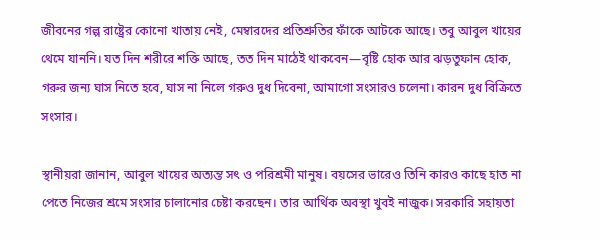জীবনের গল্প রাষ্ট্রের কোনো খাতায় নেই, মেম্বারদের প্রতিশ্রুতির ফাঁকে আটকে আছে। তবু আবুল খায়ের থেমে যাননি। যত দিন শরীরে শক্তি আছে, তত দিন মাঠেই থাকবেন—বৃষ্টি হোক আর ঝড়তুফান হোক, গরুর জন্য ঘাস নিতে হবে, ঘাস না নিলে গরুও দুধ দিবেনা, আমাগো সংসারও চলেনা। কারন দুধ বিক্রিতে সংসার।

স্থানীয়রা জানান, আবুল খায়ের অত্যন্ত সৎ ও পরিশ্রমী মানুষ। বয়সের ভারেও তিনি কারও কাছে হাত না পেতে নিজের শ্রমে সংসার চালানোর চেষ্টা করছেন। তার আর্থিক অবস্থা খুবই নাজুক। সরকারি সহায়তা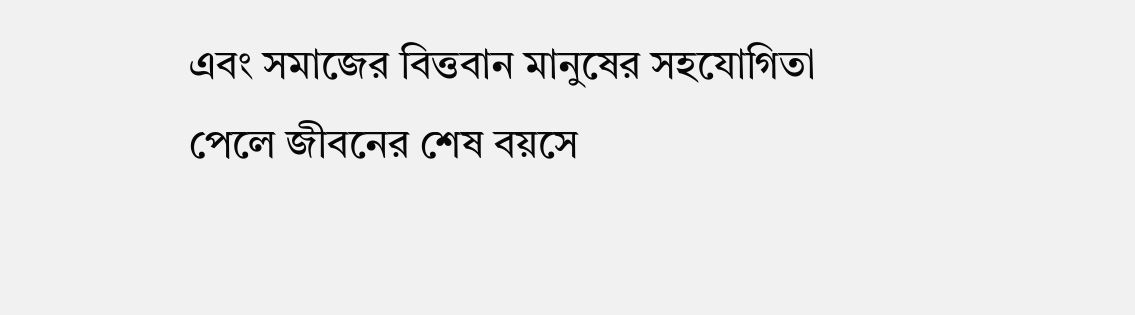এবং সমাজের বিত্তবান মানুষের সহযোগিতা পেলে জীবনের শেষ বয়সে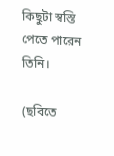কিছুটা স্বস্তি পেতে পারেন তিনি।

(ছবিতে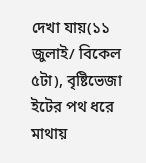দেখা যায়(১১ জুলাই/ বিকেল ৫টা), বৃষ্টিভেজা ইটের পথ ধরে মাথায়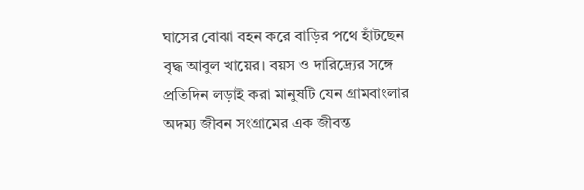ঘাসের বোঝা বহন করে বাড়ির পথে হাঁটছেন বৃদ্ধ আবুল খায়ের। বয়স ও দারিদ্র্যের সঙ্গে প্রতিদিন লড়াই করা মানুষটি যেন গ্রামবাংলার অদম্য জীবন সংগ্রামের এক জীবন্ত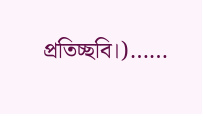প্রতিচ্ছবি।)……